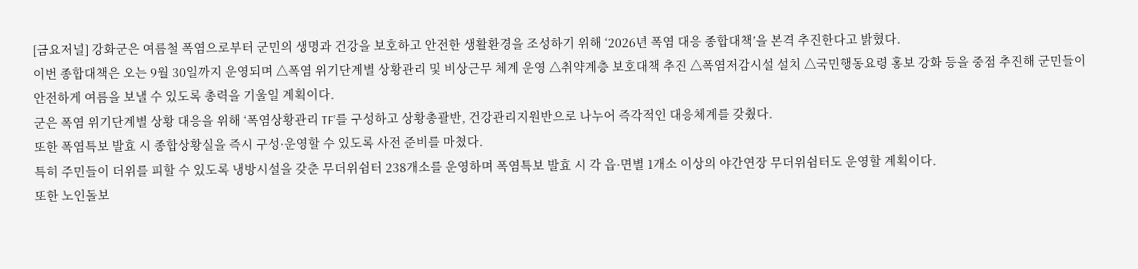[금요저널] 강화군은 여름철 폭염으로부터 군민의 생명과 건강을 보호하고 안전한 생활환경을 조성하기 위해 ‘2026년 폭염 대응 종합대책’을 본격 추진한다고 밝혔다.
이번 종합대책은 오는 9월 30일까지 운영되며 △폭염 위기단계별 상황관리 및 비상근무 체계 운영 △취약계층 보호대책 추진 △폭염저감시설 설치 △국민행동요령 홍보 강화 등을 중점 추진해 군민들이 안전하게 여름을 보낼 수 있도록 총력을 기울일 계획이다.
군은 폭염 위기단계별 상황 대응을 위해 ‘폭염상황관리 TF’를 구성하고 상황총괄반, 건강관리지원반으로 나누어 즉각적인 대응체계를 갖췄다.
또한 폭염특보 발효 시 종합상황실을 즉시 구성·운영할 수 있도록 사전 준비를 마쳤다.
특히 주민들이 더위를 피할 수 있도록 냉방시설을 갖춘 무더위쉼터 238개소를 운영하며 폭염특보 발효 시 각 읍·면별 1개소 이상의 야간연장 무더위쉼터도 운영할 계획이다.
또한 노인돌보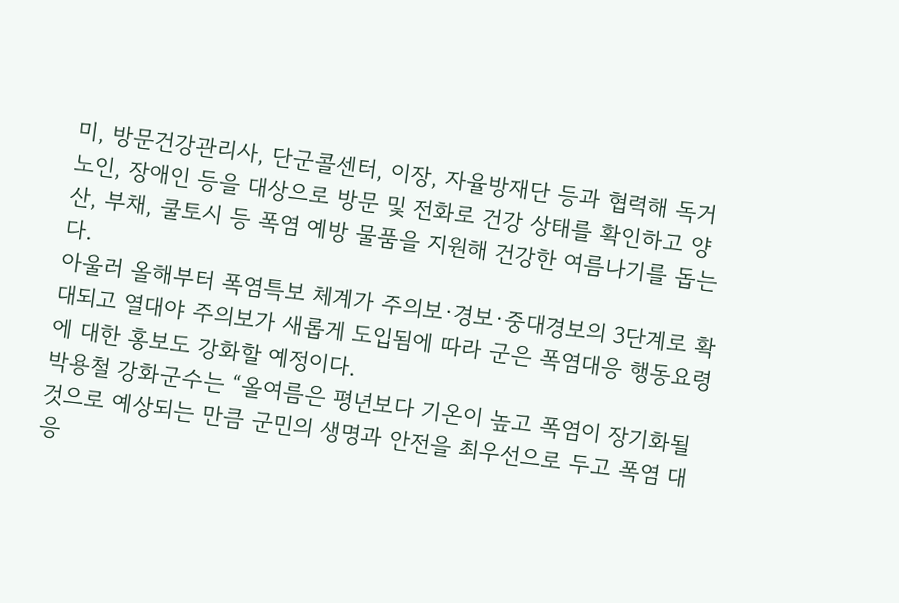미, 방문건강관리사, 단군콜센터, 이장, 자율방재단 등과 협력해 독거노인, 장애인 등을 대상으로 방문 및 전화로 건강 상태를 확인하고 양산, 부채, 쿨토시 등 폭염 예방 물품을 지원해 건강한 여름나기를 돕는다.
아울러 올해부터 폭염특보 체계가 주의보·경보·중대경보의 3단계로 확대되고 열대야 주의보가 새롭게 도입됨에 따라 군은 폭염대응 행동요령에 대한 홍보도 강화할 예정이다.
박용철 강화군수는 “올여름은 평년보다 기온이 높고 폭염이 장기화될 것으로 예상되는 만큼 군민의 생명과 안전을 최우선으로 두고 폭염 대응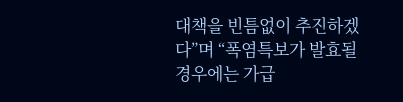대책을 빈틈없이 추진하겠다”며 “폭염특보가 발효될 경우에는 가급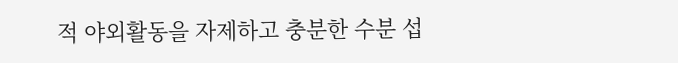적 야외활동을 자제하고 충분한 수분 섭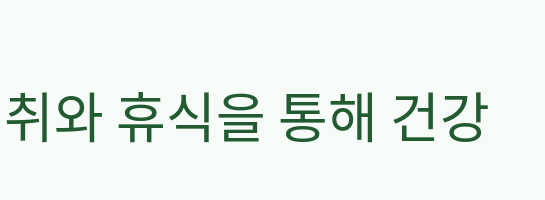취와 휴식을 통해 건강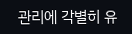관리에 각별히 유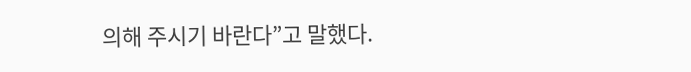의해 주시기 바란다”고 말했다.